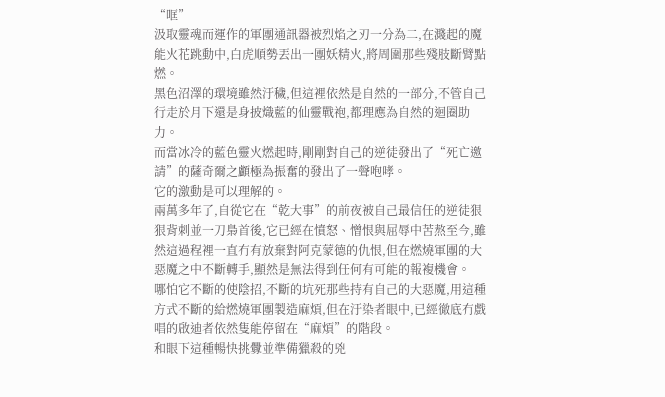“哐”
汲取靈魂而運作的軍團通訊器被烈焰之刃一分為二,在濺起的魔能火花跳動中,白虎順勢丟出一團妖精火,將周圍那些殘肢斷臂點燃。
黑色沼澤的環境雖然汙穢,但這裡依然是自然的一部分,不管自己行走於月下還是身披熾藍的仙靈戰袍,都理應為自然的迴圈助力。
而當冰冷的藍色靈火燃起時,剛剛對自己的逆徒發出了“死亡邀請”的薩奇爾之顱極為振奮的發出了一聲咆哮。
它的激動是可以理解的。
兩萬多年了,自從它在“乾大事”的前夜被自己最信任的逆徒狠狠背刺並一刀梟首後,它已經在憤怒、憎恨與屈辱中苦熬至今,雖然這過程裡一直冇有放棄對阿克蒙德的仇恨,但在燃燒軍團的大惡魔之中不斷轉手,顯然是無法得到任何有可能的報複機會。
哪怕它不斷的使陰招,不斷的坑死那些持有自己的大惡魔,用這種方式不斷的給燃燒軍團製造麻煩,但在汙染者眼中,已經徹底冇戲唱的啟迪者依然隻能停留在“麻煩”的階段。
和眼下這種暢快挑釁並準備獵殺的兇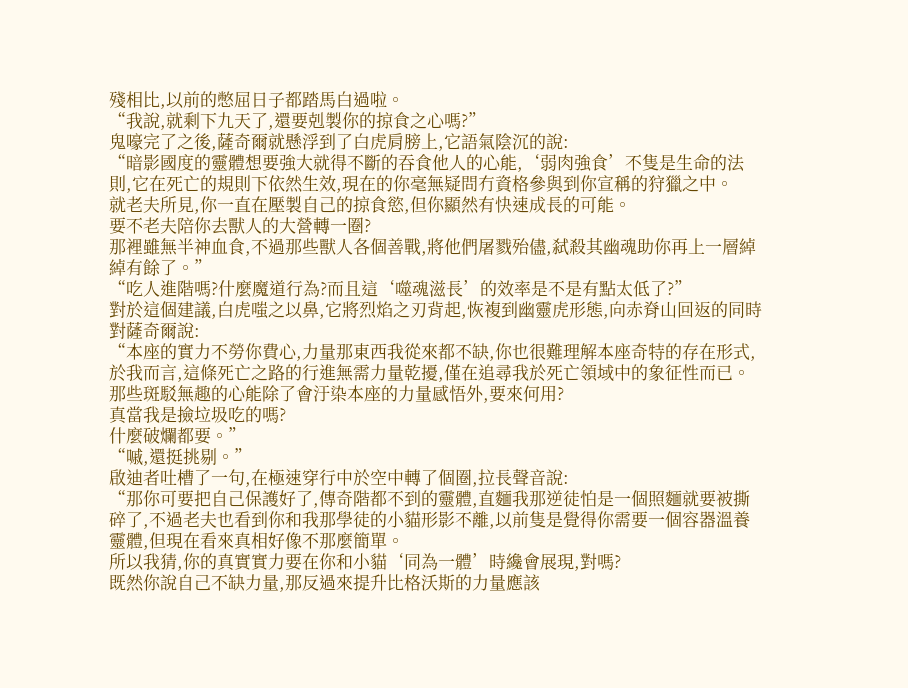殘相比,以前的憋屈日子都踏馬白過啦。
“我說,就剩下九天了,還要剋製你的掠食之心嗎?”
鬼嚎完了之後,薩奇爾就懸浮到了白虎肩膀上,它語氣陰沉的說:
“暗影國度的靈體想要強大就得不斷的吞食他人的心能,‘弱肉強食’不隻是生命的法則,它在死亡的規則下依然生效,現在的你毫無疑問冇資格參與到你宣稱的狩獵之中。
就老夫所見,你一直在壓製自己的掠食慾,但你顯然有快速成長的可能。
要不老夫陪你去獸人的大營轉一圈?
那裡雖無半神血食,不過那些獸人各個善戰,將他們屠戮殆儘,弑殺其幽魂助你再上一層綽綽有餘了。”
“吃人進階嗎?什麼魔道行為?而且這‘噬魂滋長’的效率是不是有點太低了?”
對於這個建議,白虎嗤之以鼻,它將烈焰之刃背起,恢複到幽靈虎形態,向赤脊山回返的同時對薩奇爾說:
“本座的實力不勞你費心,力量那東西我從來都不缺,你也很難理解本座奇特的存在形式,於我而言,這條死亡之路的行進無需力量乾擾,僅在追尋我於死亡領域中的象征性而已。
那些斑駁無趣的心能除了會汙染本座的力量感悟外,要來何用?
真當我是撿垃圾吃的嗎?
什麼破爛都要。”
“嘁,還挺挑剔。”
啟迪者吐槽了一句,在極速穿行中於空中轉了個圈,拉長聲音說:
“那你可要把自己保護好了,傳奇階都不到的靈體,直麵我那逆徒怕是一個照麵就要被撕碎了,不過老夫也看到你和我那學徒的小貓形影不離,以前隻是覺得你需要一個容器溫養靈體,但現在看來真相好像不那麼簡單。
所以我猜,你的真實實力要在你和小貓‘同為一體’時纔會展現,對嗎?
既然你說自己不缺力量,那反過來提升比格沃斯的力量應該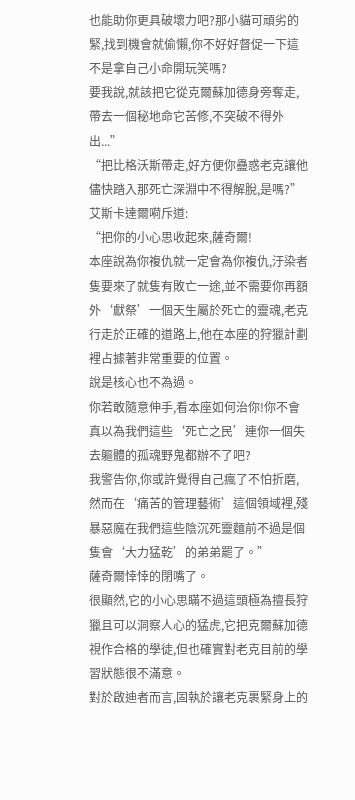也能助你更具破壞力吧?那小貓可頑劣的緊,找到機會就偷懶,你不好好督促一下這不是拿自己小命開玩笑嗎?
要我說,就該把它從克爾蘇加德身旁奪走,帶去一個秘地命它苦修,不突破不得外出...”
“把比格沃斯帶走,好方便你蠱惑老克讓他儘快踏入那死亡深淵中不得解脫,是嗎?”
艾斯卡達爾嗬斥道:
“把你的小心思收起來,薩奇爾!
本座說為你複仇就一定會為你複仇,汙染者隻要來了就隻有敗亡一途,並不需要你再額外‘獻祭’一個天生屬於死亡的靈魂,老克行走於正確的道路上,他在本座的狩獵計劃裡占據著非常重要的位置。
說是核心也不為過。
你若敢隨意伸手,看本座如何治你!你不會真以為我們這些‘死亡之民’連你一個失去軀體的孤魂野鬼都辦不了吧?
我警告你,你或許覺得自己瘋了不怕折磨,然而在‘痛苦的管理藝術’這個領域裡,殘暴惡魔在我們這些陰沉死靈麵前不過是個隻會‘大力猛乾’的弟弟罷了。”
薩奇爾悻悻的閉嘴了。
很顯然,它的小心思瞞不過這頭極為擅長狩獵且可以洞察人心的猛虎,它把克爾蘇加德視作合格的學徒,但也確實對老克目前的學習狀態很不滿意。
對於啟迪者而言,固執於讓老克裹緊身上的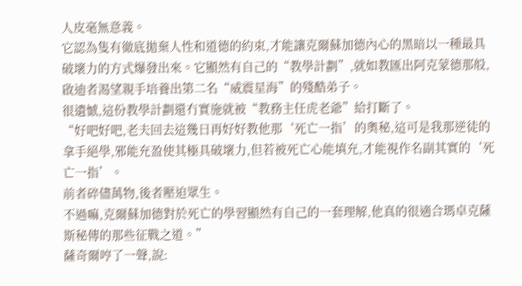人皮毫無意義。
它認為隻有徹底拋棄人性和道德的約束,才能讓克爾蘇加德內心的黑暗以一種最具破壞力的方式爆發出來。它顯然有自己的“教學計劃”,就如教匯出阿克蒙德那般,啟迪者渴望親手培養出第二名“威震星海”的殘酷弟子。
很遺憾,這份教學計劃還冇實施就被“教務主任虎老爺”給打斷了。
“好吧好吧,老夫回去這幾日再好好教他那‘死亡一指’的奧秘,這可是我那逆徒的拿手絕學,邪能充盈使其極具破壞力,但若被死亡心能填充,才能視作名副其實的‘死亡一指’。
前者碎儘萬物,後者壓迫眾生。
不過嘛,克爾蘇加德對於死亡的學習顯然有自己的一套理解,他真的很適合瑪卓克薩斯秘傳的那些征戰之道。”
薩奇爾哼了一聲,說: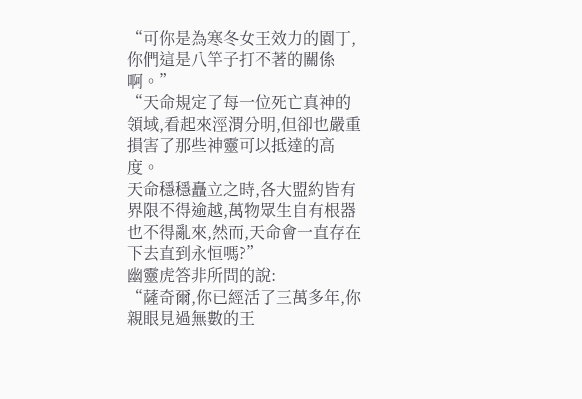“可你是為寒冬女王效力的園丁,你們這是八竿子打不著的關係啊。”
“天命規定了每一位死亡真神的領域,看起來涇渭分明,但卻也嚴重損害了那些神靈可以抵達的高度。
天命穩穩矗立之時,各大盟約皆有界限不得逾越,萬物眾生自有根器也不得亂來,然而,天命會一直存在下去直到永恒嗎?”
幽靈虎答非所問的說:
“薩奇爾,你已經活了三萬多年,你親眼見過無數的王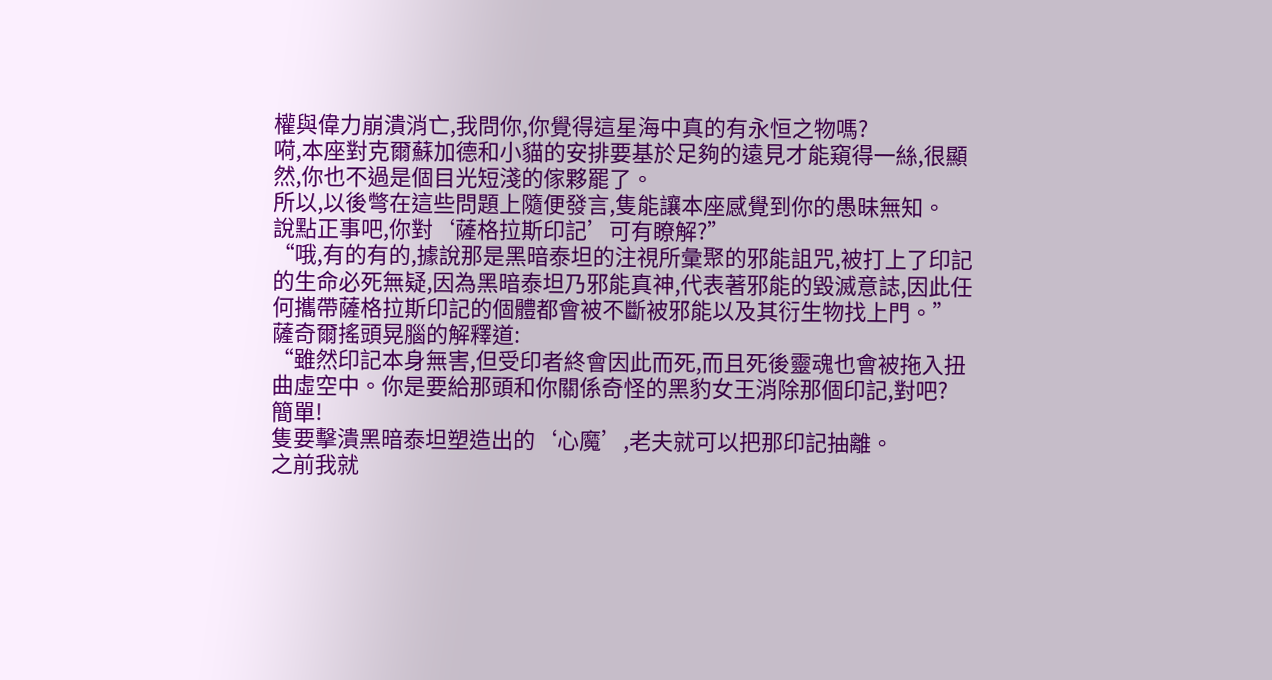權與偉力崩潰消亡,我問你,你覺得這星海中真的有永恒之物嗎?
嗬,本座對克爾蘇加德和小貓的安排要基於足夠的遠見才能窺得一絲,很顯然,你也不過是個目光短淺的傢夥罷了。
所以,以後彆在這些問題上隨便發言,隻能讓本座感覺到你的愚昧無知。
說點正事吧,你對‘薩格拉斯印記’可有瞭解?”
“哦,有的有的,據說那是黑暗泰坦的注視所彙聚的邪能詛咒,被打上了印記的生命必死無疑,因為黑暗泰坦乃邪能真神,代表著邪能的毀滅意誌,因此任何攜帶薩格拉斯印記的個體都會被不斷被邪能以及其衍生物找上門。”
薩奇爾搖頭晃腦的解釋道:
“雖然印記本身無害,但受印者終會因此而死,而且死後靈魂也會被拖入扭曲虛空中。你是要給那頭和你關係奇怪的黑豹女王消除那個印記,對吧?
簡單!
隻要擊潰黑暗泰坦塑造出的‘心魔’,老夫就可以把那印記抽離。
之前我就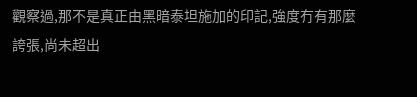觀察過,那不是真正由黑暗泰坦施加的印記,強度冇有那麼誇張,尚未超出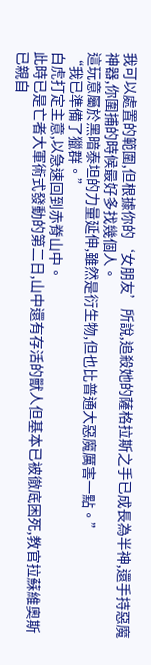我可以處置的範圍,但根據你的‘女朋友’所說,追殺她的薩格拉斯之手已成長為半神,還手持惡魔神器,你圍捕的時候最好多找幾個人。
這玩意屬於黑暗泰坦的力量延伸,雖然是衍生物,但也比普通大惡魔厲害一點。”
“我已準備了獵群。”
白虎打定主意,以急速回到赤脊山中。
此時已是亡者大軍術式發動的第二日,山中還有存活的獸人但基本已被徹底困死,教官拉蘇維奧斯已親自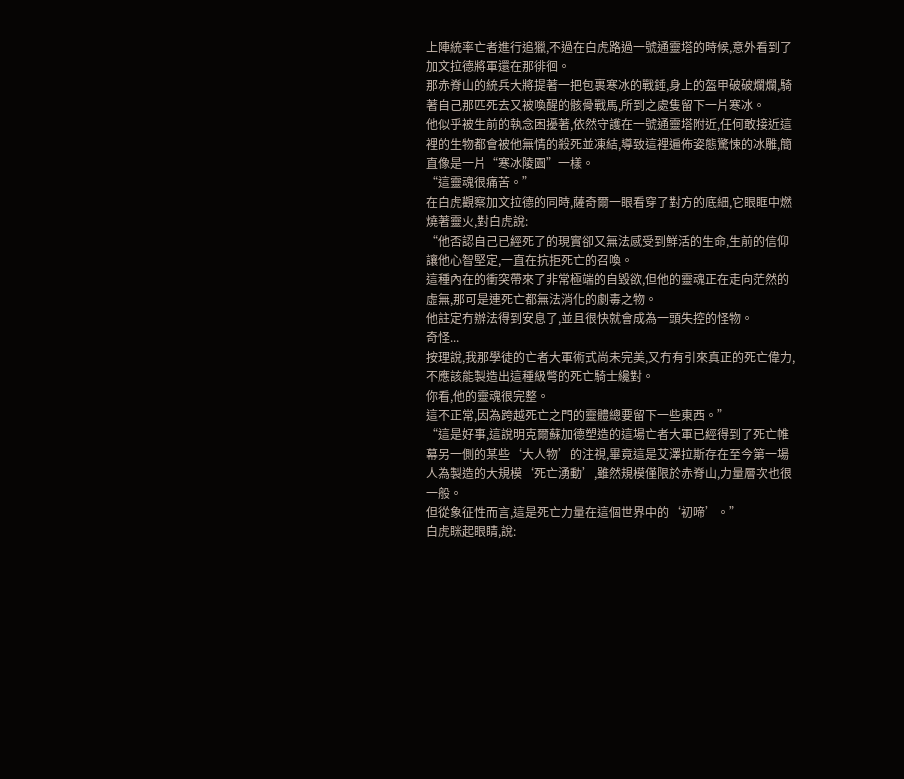上陣統率亡者進行追獵,不過在白虎路過一號通靈塔的時候,意外看到了加文拉德將軍還在那徘徊。
那赤脊山的統兵大將提著一把包裹寒冰的戰錘,身上的盔甲破破爛爛,騎著自己那匹死去又被喚醒的骸骨戰馬,所到之處隻留下一片寒冰。
他似乎被生前的執念困擾著,依然守護在一號通靈塔附近,任何敢接近這裡的生物都會被他無情的殺死並凍結,導致這裡遍佈姿態驚悚的冰雕,簡直像是一片“寒冰陵園”一樣。
“這靈魂很痛苦。”
在白虎觀察加文拉德的同時,薩奇爾一眼看穿了對方的底細,它眼眶中燃燒著靈火,對白虎說:
“他否認自己已經死了的現實卻又無法感受到鮮活的生命,生前的信仰讓他心智堅定,一直在抗拒死亡的召喚。
這種內在的衝突帶來了非常極端的自毀欲,但他的靈魂正在走向茫然的虛無,那可是連死亡都無法消化的劇毒之物。
他註定冇辦法得到安息了,並且很快就會成為一頭失控的怪物。
奇怪...
按理說,我那學徒的亡者大軍術式尚未完美,又冇有引來真正的死亡偉力,不應該能製造出這種級彆的死亡騎士纔對。
你看,他的靈魂很完整。
這不正常,因為跨越死亡之門的靈體總要留下一些東西。”
“這是好事,這說明克爾蘇加德塑造的這場亡者大軍已經得到了死亡帷幕另一側的某些‘大人物’的注視,畢竟這是艾澤拉斯存在至今第一場人為製造的大規模‘死亡湧動’,雖然規模僅限於赤脊山,力量層次也很一般。
但從象征性而言,這是死亡力量在這個世界中的‘初啼’。”
白虎眯起眼睛,說: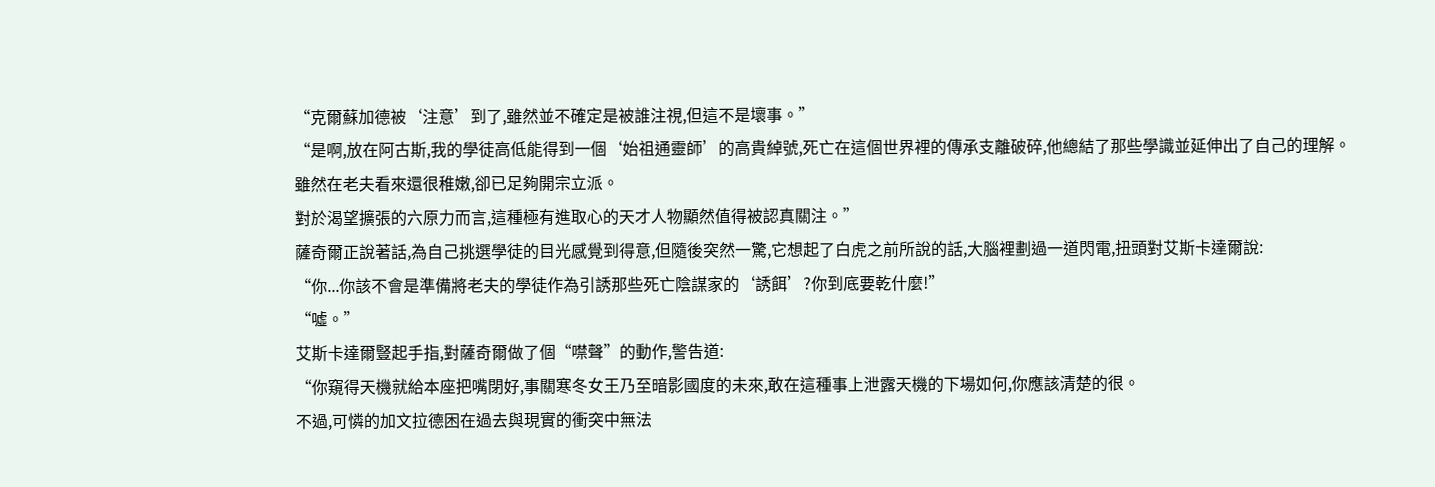“克爾蘇加德被‘注意’到了,雖然並不確定是被誰注視,但這不是壞事。”
“是啊,放在阿古斯,我的學徒高低能得到一個‘始祖通靈師’的高貴綽號,死亡在這個世界裡的傳承支離破碎,他總結了那些學識並延伸出了自己的理解。
雖然在老夫看來還很稚嫩,卻已足夠開宗立派。
對於渴望擴張的六原力而言,這種極有進取心的天才人物顯然值得被認真關注。”
薩奇爾正說著話,為自己挑選學徒的目光感覺到得意,但隨後突然一驚,它想起了白虎之前所說的話,大腦裡劃過一道閃電,扭頭對艾斯卡達爾說:
“你...你該不會是準備將老夫的學徒作為引誘那些死亡陰謀家的‘誘餌’?你到底要乾什麼!”
“噓。”
艾斯卡達爾豎起手指,對薩奇爾做了個“噤聲”的動作,警告道:
“你窺得天機就給本座把嘴閉好,事關寒冬女王乃至暗影國度的未來,敢在這種事上泄露天機的下場如何,你應該清楚的很。
不過,可憐的加文拉德困在過去與現實的衝突中無法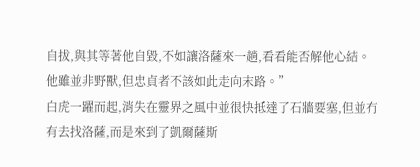自拔,與其等著他自毀,不如讓洛薩來一趟,看看能否解他心結。
他雖並非野獸,但忠貞者不該如此走向末路。”
白虎一躍而起,消失在靈界之風中並很快抵達了石牆要塞,但並冇有去找洛薩,而是來到了凱爾薩斯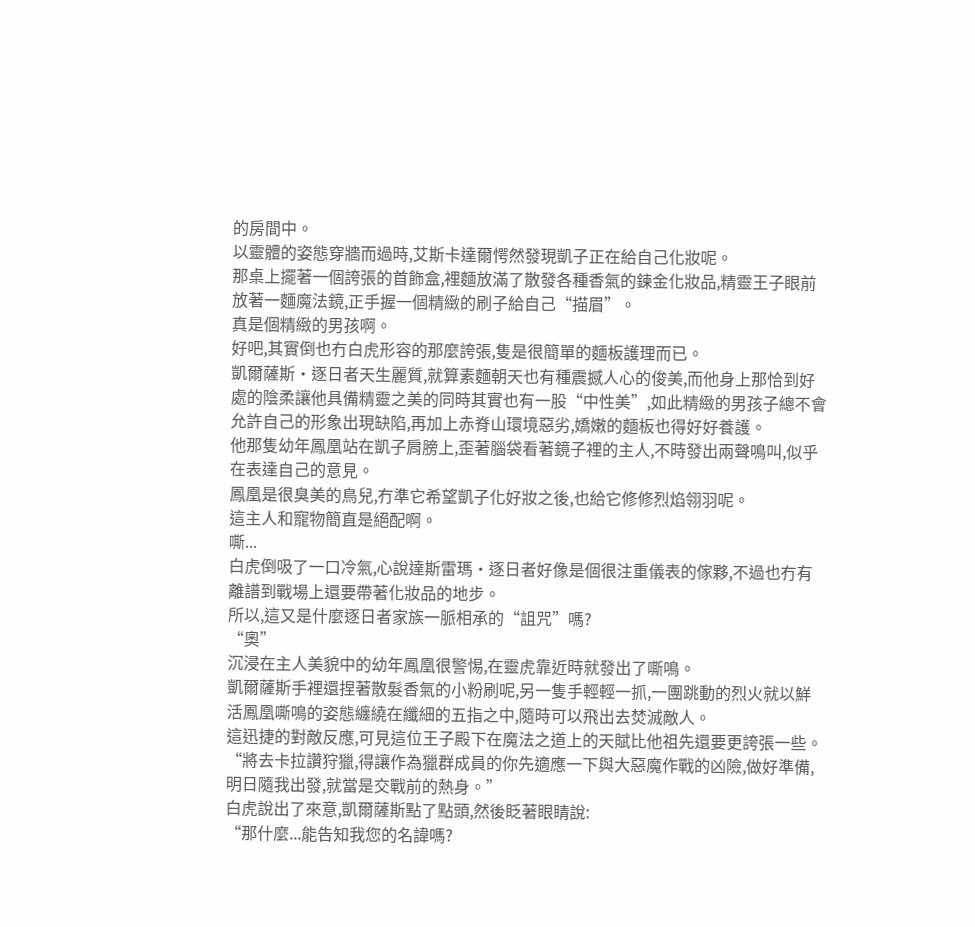的房間中。
以靈體的姿態穿牆而過時,艾斯卡達爾愕然發現凱子正在給自己化妝呢。
那桌上擺著一個誇張的首飾盒,裡麵放滿了散發各種香氣的鍊金化妝品,精靈王子眼前放著一麵魔法鏡,正手握一個精緻的刷子給自己“描眉”。
真是個精緻的男孩啊。
好吧,其實倒也冇白虎形容的那麼誇張,隻是很簡單的麵板護理而已。
凱爾薩斯·逐日者天生麗質,就算素麵朝天也有種震撼人心的俊美,而他身上那恰到好處的陰柔讓他具備精靈之美的同時其實也有一股“中性美”,如此精緻的男孩子總不會允許自己的形象出現缺陷,再加上赤脊山環境惡劣,嬌嫩的麵板也得好好養護。
他那隻幼年鳳凰站在凱子肩膀上,歪著腦袋看著鏡子裡的主人,不時發出兩聲鳴叫,似乎在表達自己的意見。
鳳凰是很臭美的鳥兒,冇準它希望凱子化好妝之後,也給它修修烈焰翎羽呢。
這主人和寵物簡直是絕配啊。
嘶...
白虎倒吸了一口冷氣,心說達斯雷瑪·逐日者好像是個很注重儀表的傢夥,不過也冇有離譜到戰場上還要帶著化妝品的地步。
所以,這又是什麼逐日者家族一脈相承的“詛咒”嗎?
“奧”
沉浸在主人美貌中的幼年鳳凰很警惕,在靈虎靠近時就發出了嘶鳴。
凱爾薩斯手裡還捏著散髮香氣的小粉刷呢,另一隻手輕輕一抓,一團跳動的烈火就以鮮活鳳凰嘶鳴的姿態纏繞在纖細的五指之中,隨時可以飛出去焚滅敵人。
這迅捷的對敵反應,可見這位王子殿下在魔法之道上的天賦比他祖先還要更誇張一些。
“將去卡拉讚狩獵,得讓作為獵群成員的你先適應一下與大惡魔作戰的凶險,做好準備,明日隨我出發,就當是交戰前的熱身。”
白虎說出了來意,凱爾薩斯點了點頭,然後眨著眼睛說:
“那什麼...能告知我您的名諱嗎?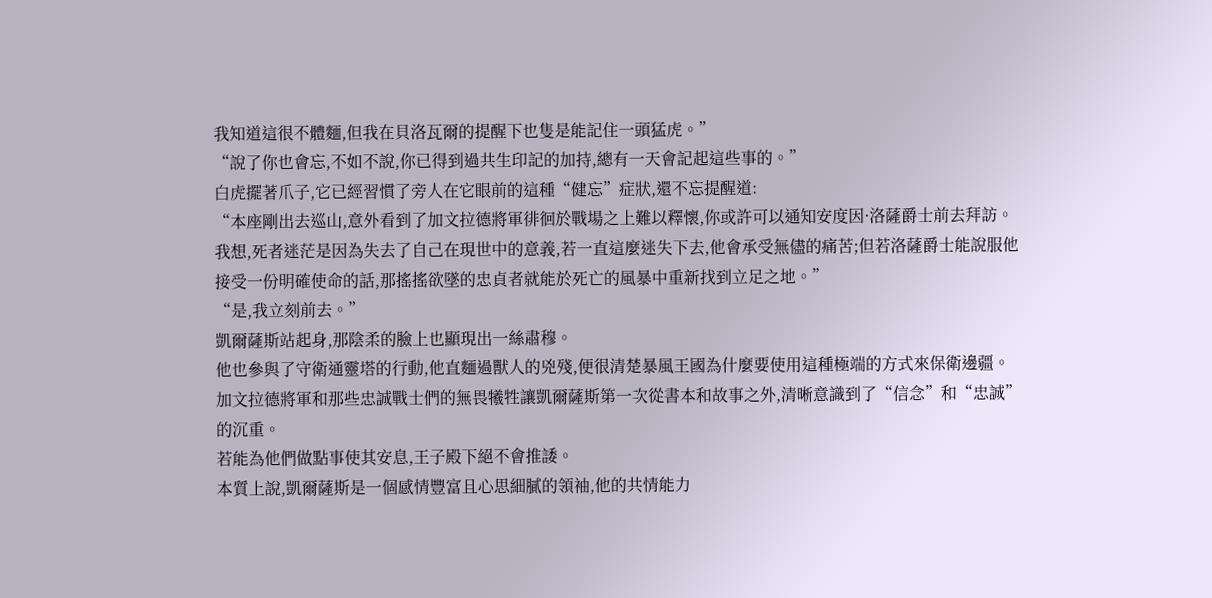我知道這很不體麵,但我在貝洛瓦爾的提醒下也隻是能記住一頭猛虎。”
“說了你也會忘,不如不說,你已得到過共生印記的加持,總有一天會記起這些事的。”
白虎擺著爪子,它已經習慣了旁人在它眼前的這種“健忘”症狀,還不忘提醒道:
“本座剛出去巡山,意外看到了加文拉德將軍徘徊於戰場之上難以釋懷,你或許可以通知安度因·洛薩爵士前去拜訪。
我想,死者迷茫是因為失去了自己在現世中的意義,若一直這麼迷失下去,他會承受無儘的痛苦;但若洛薩爵士能說服他接受一份明確使命的話,那搖搖欲墜的忠貞者就能於死亡的風暴中重新找到立足之地。”
“是,我立刻前去。”
凱爾薩斯站起身,那陰柔的臉上也顯現出一絲肅穆。
他也參與了守衛通靈塔的行動,他直麵過獸人的兇殘,便很清楚暴風王國為什麼要使用這種極端的方式來保衛邊疆。
加文拉德將軍和那些忠誠戰士們的無畏犧牲讓凱爾薩斯第一次從書本和故事之外,清晰意識到了“信念”和“忠誠”的沉重。
若能為他們做點事使其安息,王子殿下絕不會推諉。
本質上說,凱爾薩斯是一個感情豐富且心思細膩的領袖,他的共情能力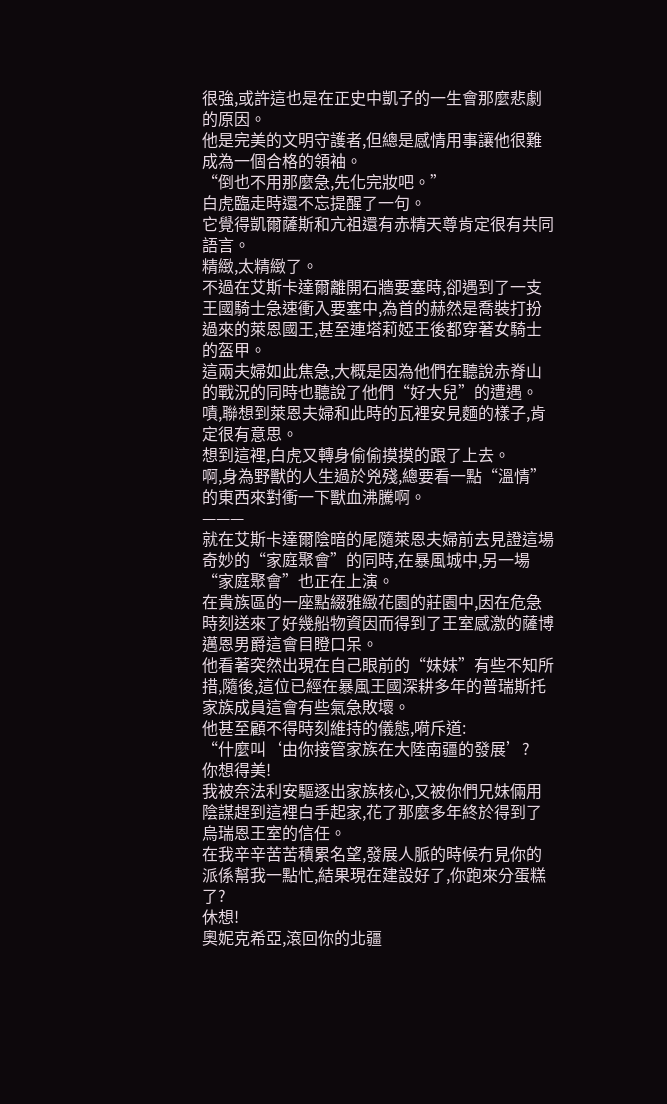很強,或許這也是在正史中凱子的一生會那麼悲劇的原因。
他是完美的文明守護者,但總是感情用事讓他很難成為一個合格的領袖。
“倒也不用那麼急,先化完妝吧。”
白虎臨走時還不忘提醒了一句。
它覺得凱爾薩斯和亢祖還有赤精天尊肯定很有共同語言。
精緻,太精緻了。
不過在艾斯卡達爾離開石牆要塞時,卻遇到了一支王國騎士急速衝入要塞中,為首的赫然是喬裝打扮過來的萊恩國王,甚至連塔莉婭王後都穿著女騎士的盔甲。
這兩夫婦如此焦急,大概是因為他們在聽說赤脊山的戰況的同時也聽說了他們“好大兒”的遭遇。
嘖,聯想到萊恩夫婦和此時的瓦裡安見麵的樣子,肯定很有意思。
想到這裡,白虎又轉身偷偷摸摸的跟了上去。
啊,身為野獸的人生過於兇殘,總要看一點“溫情”的東西來對衝一下獸血沸騰啊。
———
就在艾斯卡達爾陰暗的尾隨萊恩夫婦前去見證這場奇妙的“家庭聚會”的同時,在暴風城中,另一場“家庭聚會”也正在上演。
在貴族區的一座點綴雅緻花園的莊園中,因在危急時刻送來了好幾船物資因而得到了王室感激的薩博邁恩男爵這會目瞪口呆。
他看著突然出現在自己眼前的“妹妹”有些不知所措,隨後,這位已經在暴風王國深耕多年的普瑞斯托家族成員這會有些氣急敗壞。
他甚至顧不得時刻維持的儀態,嗬斥道:
“什麼叫‘由你接管家族在大陸南疆的發展’?
你想得美!
我被奈法利安驅逐出家族核心,又被你們兄妹倆用陰謀趕到這裡白手起家,花了那麼多年終於得到了烏瑞恩王室的信任。
在我辛辛苦苦積累名望,發展人脈的時候冇見你的派係幫我一點忙,結果現在建設好了,你跑來分蛋糕了?
休想!
奧妮克希亞,滾回你的北疆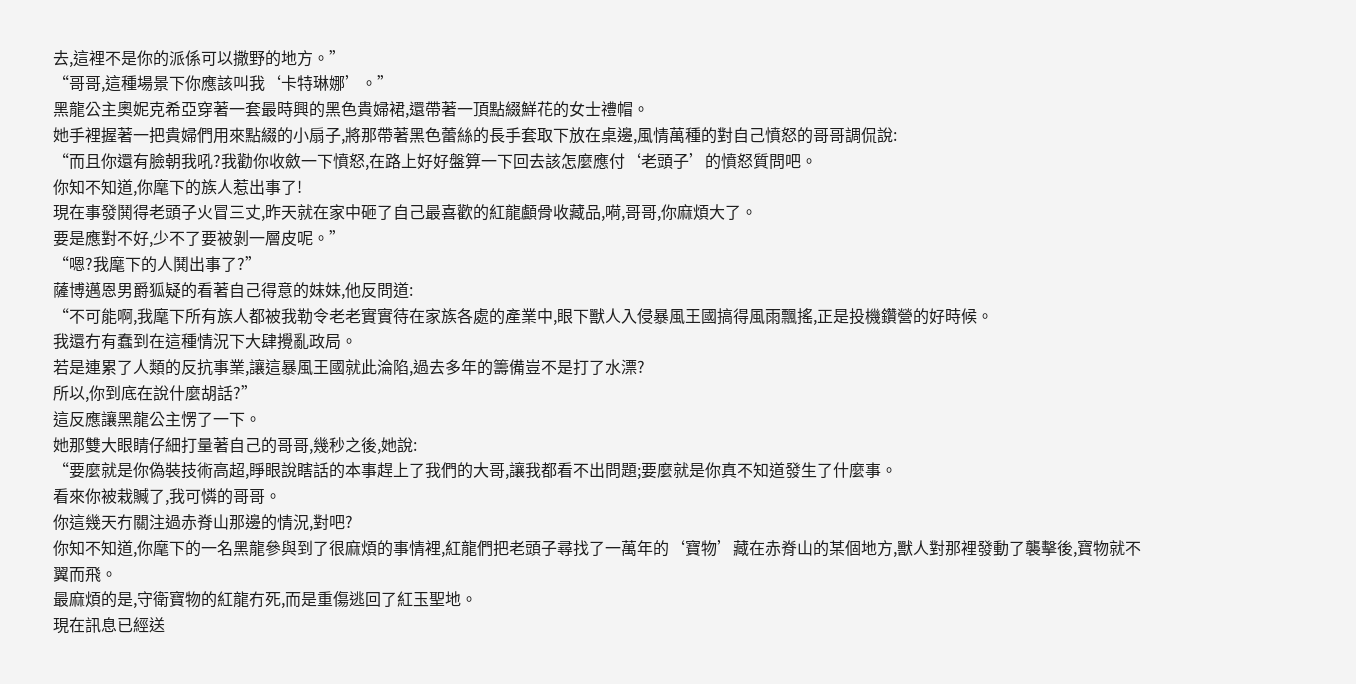去,這裡不是你的派係可以撒野的地方。”
“哥哥,這種場景下你應該叫我‘卡特琳娜’。”
黑龍公主奧妮克希亞穿著一套最時興的黑色貴婦裙,還帶著一頂點綴鮮花的女士禮帽。
她手裡握著一把貴婦們用來點綴的小扇子,將那帶著黑色蕾絲的長手套取下放在桌邊,風情萬種的對自己憤怒的哥哥調侃說:
“而且你還有臉朝我吼?我勸你收斂一下憤怒,在路上好好盤算一下回去該怎麼應付‘老頭子’的憤怒質問吧。
你知不知道,你麾下的族人惹出事了!
現在事發鬨得老頭子火冒三丈,昨天就在家中砸了自己最喜歡的紅龍顱骨收藏品,嗬,哥哥,你麻煩大了。
要是應對不好,少不了要被剝一層皮呢。”
“嗯?我麾下的人鬨出事了?”
薩博邁恩男爵狐疑的看著自己得意的妹妹,他反問道:
“不可能啊,我麾下所有族人都被我勒令老老實實待在家族各處的產業中,眼下獸人入侵暴風王國搞得風雨飄搖,正是投機鑽營的好時候。
我還冇有蠢到在這種情況下大肆攪亂政局。
若是連累了人類的反抗事業,讓這暴風王國就此淪陷,過去多年的籌備豈不是打了水漂?
所以,你到底在說什麼胡話?”
這反應讓黑龍公主愣了一下。
她那雙大眼睛仔細打量著自己的哥哥,幾秒之後,她說:
“要麼就是你偽裝技術高超,睜眼說瞎話的本事趕上了我們的大哥,讓我都看不出問題;要麼就是你真不知道發生了什麼事。
看來你被栽贓了,我可憐的哥哥。
你這幾天冇關注過赤脊山那邊的情況,對吧?
你知不知道,你麾下的一名黑龍參與到了很麻煩的事情裡,紅龍們把老頭子尋找了一萬年的‘寶物’藏在赤脊山的某個地方,獸人對那裡發動了襲擊後,寶物就不翼而飛。
最麻煩的是,守衛寶物的紅龍冇死,而是重傷逃回了紅玉聖地。
現在訊息已經送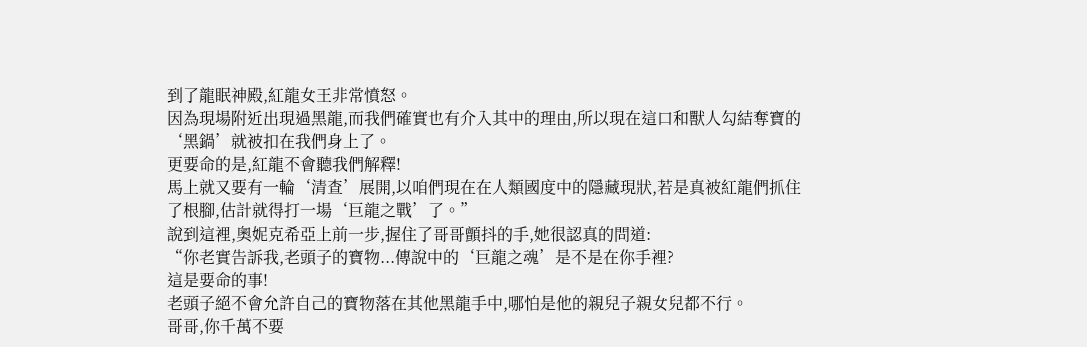到了龍眠神殿,紅龍女王非常憤怒。
因為現場附近出現過黑龍,而我們確實也有介入其中的理由,所以現在這口和獸人勾結奪寶的‘黑鍋’就被扣在我們身上了。
更要命的是,紅龍不會聽我們解釋!
馬上就又要有一輪‘清查’展開,以咱們現在在人類國度中的隱藏現狀,若是真被紅龍們抓住了根腳,估計就得打一場‘巨龍之戰’了。”
說到這裡,奧妮克希亞上前一步,握住了哥哥顫抖的手,她很認真的問道:
“你老實告訴我,老頭子的寶物...傳說中的‘巨龍之魂’是不是在你手裡?
這是要命的事!
老頭子絕不會允許自己的寶物落在其他黑龍手中,哪怕是他的親兒子親女兒都不行。
哥哥,你千萬不要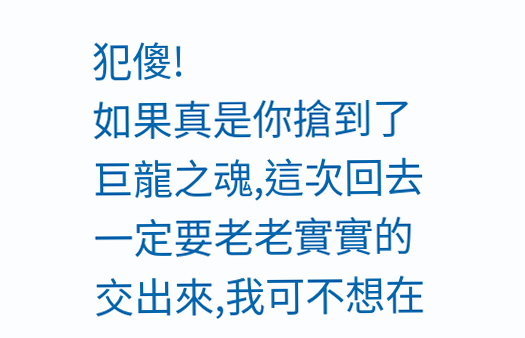犯傻!
如果真是你搶到了巨龍之魂,這次回去一定要老老實實的交出來,我可不想在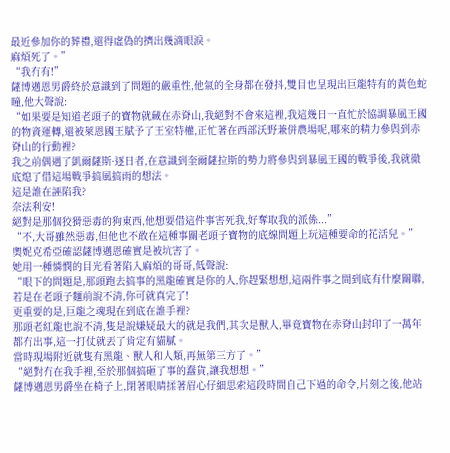最近參加你的葬禮,還得虛偽的擠出幾滴眼淚。
麻煩死了。”
“我冇有!”
薩博邁恩男爵終於意識到了問題的嚴重性,他氣的全身都在發抖,雙目也呈現出巨龍特有的黃色蛇瞳,他大聲說:
“如果要是知道老頭子的寶物就藏在赤脊山,我絕對不會來這裡,我這幾日一直忙於協調暴風王國的物資運轉,還被萊恩國王賦予了王室特權,正忙著在西部沃野兼併農場呢,哪來的精力參與到赤脊山的行動裡?
我之前偶遇了凱爾薩斯·逐日者,在意識到奎爾薩拉斯的勢力將參與到暴風王國的戰爭後,我就徹底熄了借這場戰爭搞風搞雨的想法。
這是誰在誣陷我?
奈法利安!
絕對是那個狡猾惡毒的狗東西,他想要借這件事害死我,好奪取我的派係...”
“不,大哥雖然惡毒,但他也不敢在這種事關老頭子寶物的底線問題上玩這種要命的花活兒。”
奧妮克希亞確認薩博邁恩確實是被坑害了。
她用一種憐憫的目光看著陷入麻煩的哥哥,低聲說:
“眼下的問題是,那頭跑去搞事的黑龍確實是你的人,你趕緊想想,這兩件事之間到底有什麼關聯,若是在老頭子麵前說不清,你可就真完了!
更重要的是,巨龍之魂現在到底在誰手裡?
那頭老紅龍也說不清,隻是說嫌疑最大的就是我們,其次是獸人,畢竟寶物在赤脊山封印了一萬年都冇出事,這一打仗就丟了肯定有貓膩。
當時現場附近就隻有黑龍、獸人和人類,再無第三方了。”
“絕對冇在我手裡,至於那個搞砸了事的蠢貨,讓我想想。”
薩博邁恩男爵坐在椅子上,閉著眼睛揉著眉心仔細思索這段時間自己下過的命令,片刻之後,他站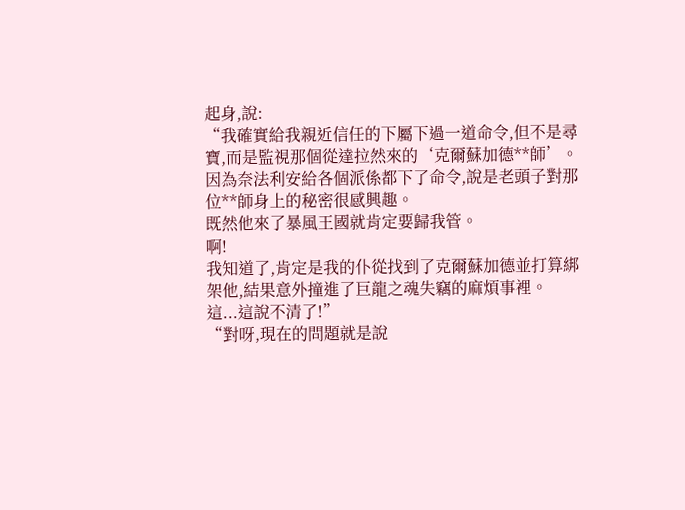起身,說:
“我確實給我親近信任的下屬下過一道命令,但不是尋寶,而是監視那個從達拉然來的‘克爾蘇加德**師’。
因為奈法利安給各個派係都下了命令,說是老頭子對那位**師身上的秘密很感興趣。
既然他來了暴風王國就肯定要歸我管。
啊!
我知道了,肯定是我的仆從找到了克爾蘇加德並打算綁架他,結果意外撞進了巨龍之魂失竊的麻煩事裡。
這...這說不清了!”
“對呀,現在的問題就是說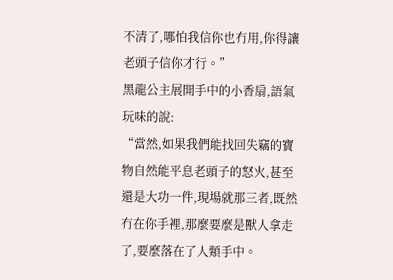不清了,哪怕我信你也冇用,你得讓老頭子信你才行。”
黑龍公主展開手中的小香扇,語氣玩味的說:
“當然,如果我們能找回失竊的寶物自然能平息老頭子的怒火,甚至還是大功一件,現場就那三者,既然冇在你手裡,那麼要麼是獸人拿走了,要麼落在了人類手中。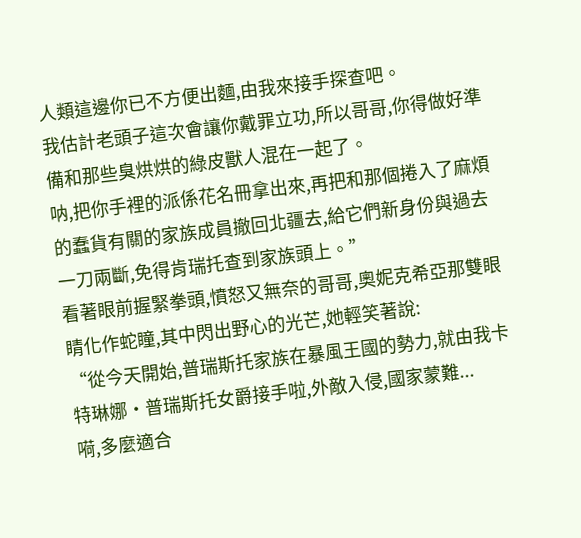人類這邊你已不方便出麵,由我來接手探查吧。
我估計老頭子這次會讓你戴罪立功,所以哥哥,你得做好準備和那些臭烘烘的綠皮獸人混在一起了。
呐,把你手裡的派係花名冊拿出來,再把和那個捲入了麻煩的蠢貨有關的家族成員撤回北疆去,給它們新身份與過去一刀兩斷,免得肯瑞托查到家族頭上。”
看著眼前握緊拳頭,憤怒又無奈的哥哥,奧妮克希亞那雙眼睛化作蛇瞳,其中閃出野心的光芒,她輕笑著說:
“從今天開始,普瑞斯托家族在暴風王國的勢力,就由我卡特琳娜·普瑞斯托女爵接手啦,外敵入侵,國家蒙難...
嗬,多麼適合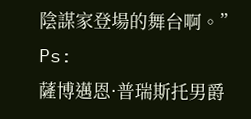陰謀家登場的舞台啊。”
Ps:
薩博邁恩·普瑞斯托男爵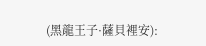(黑龍王子·薩貝裡安):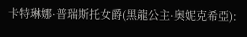卡特琳娜·普瑞斯托女爵(黑龍公主·奧妮克希亞):